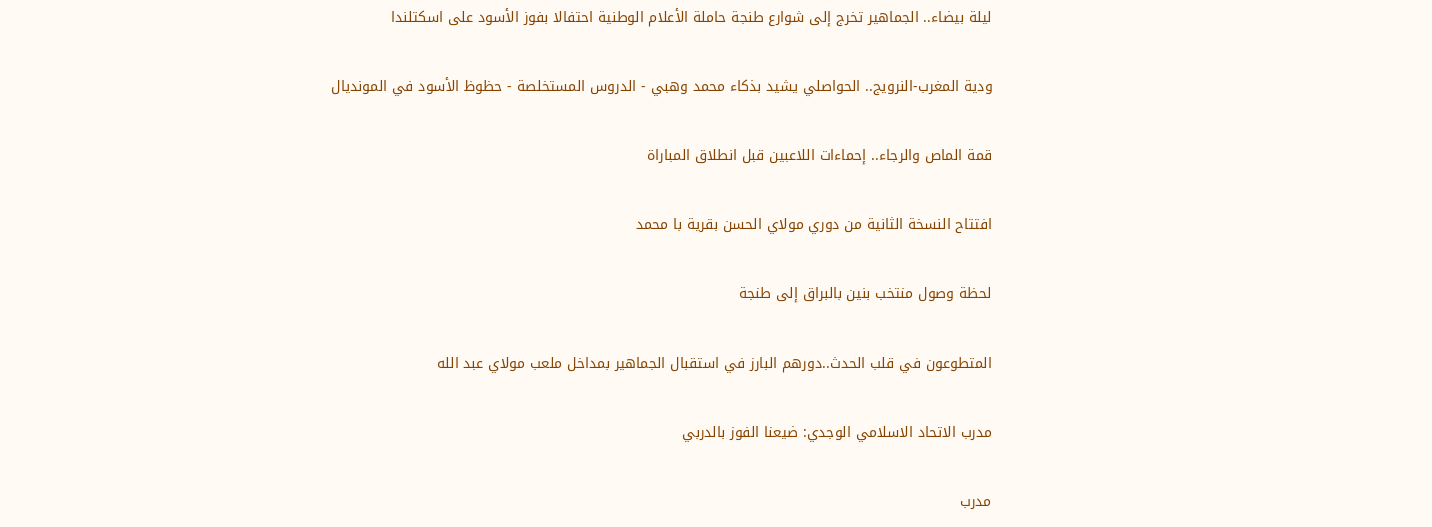ليلة بيضاء.. الجماهير تخرج إلى شوارع طنجة حاملة الأعلام الوطنية احتفالا بفوز الأسود على اسكتلندا

ودية المغرب-النرويج.. الحواصلي يشيد بذكاء محمد وهبي - الدروس المستخلصة - حظوظ الأسود في المونديال

قمة الماص والرجاء.. إحماءات اللاعبين قبل انطلاق المباراة

افتتاح النسخة الثانية من دوري مولاي الحسن بقرية با محمد

لحظة وصول منتخب بنين بالبراق إلى طنجة

المتطوعون في قلب الحدث..دورهم البارز في استقبال الجماهير بمداخل ملعب مولاي عبد الله

مدرب الاتحاد الاسلامي الوجدي: ضيعنا الفوز بالدربي

مدرب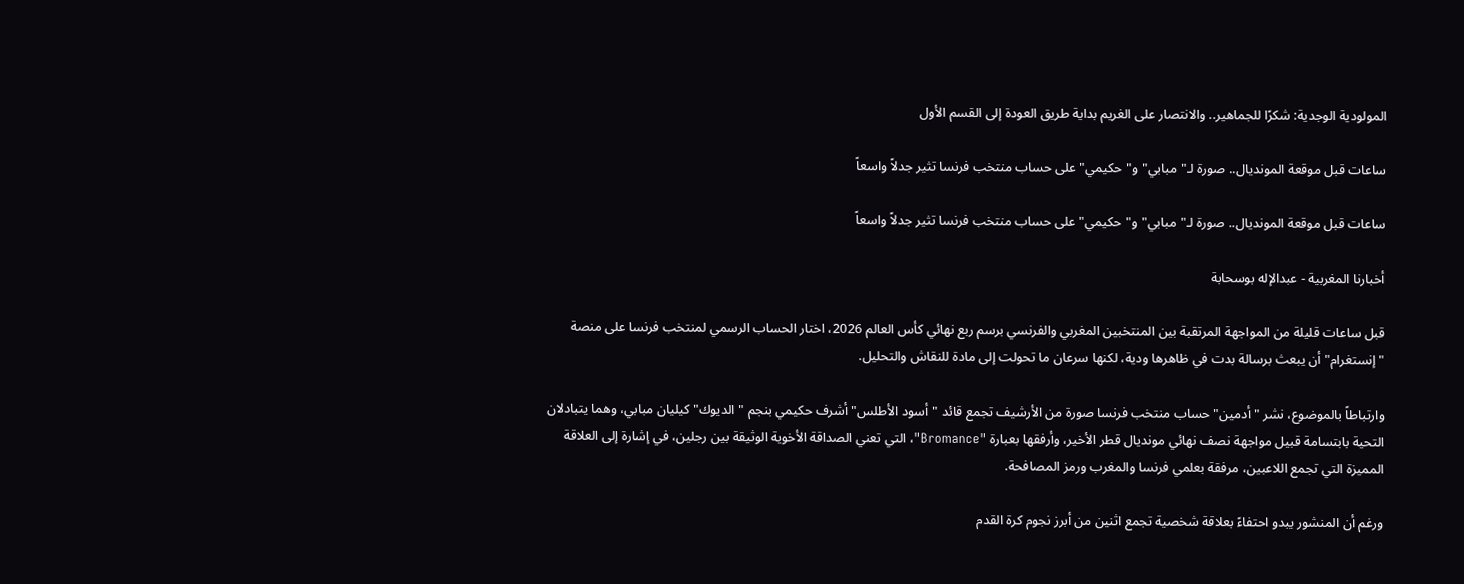المولودية الوجدية: شكرًا للجماهير.. والانتصار على الغريم بداية طريق العودة إلى القسم الأول

ساعات قبل موقعة المونديال.. صورة لـ"مبابي" و"حكيمي" على حساب منتخب فرنسا تثير جدلاً واسعاً

ساعات قبل موقعة المونديال.. صورة لـ"مبابي" و"حكيمي" على حساب منتخب فرنسا تثير جدلاً واسعاً

أخبارنا المغربية - عبدالإله بوسحابة

قبل ساعات قليلة من المواجهة المرتقبة بين المنتخبين المغربي والفرنسي برسم ربع نهائي كأس العالم 2026، اختار الحساب الرسمي لمنتخب فرنسا على منصة "إنستغرام" أن يبعث برسالة بدت في ظاهرها ودية، لكنها سرعان ما تحولت إلى مادة للنقاش والتحليل.

وارتباطاً بالموضوع، نشر "أدمين" حساب منتخب فرنسا صورة من الأرشيف تجمع قائد "أسود الأطلس" أشرف حكيمي بنجم "الديوك" كيليان مبابي، وهما يتبادلان التحية بابتسامة قبيل مواجهة نصف نهائي مونديال قطر الأخير، وأرفقها بعبارة "Bromance"، التي تعني الصداقة الأخوية الوثيقة بين رجلين، في إشارة إلى العلاقة المميزة التي تجمع اللاعبين، مرفقة بعلمي فرنسا والمغرب ورمز المصافحة.

ورغم أن المنشور يبدو احتفاءً بعلاقة شخصية تجمع اثنين من أبرز نجوم كرة القدم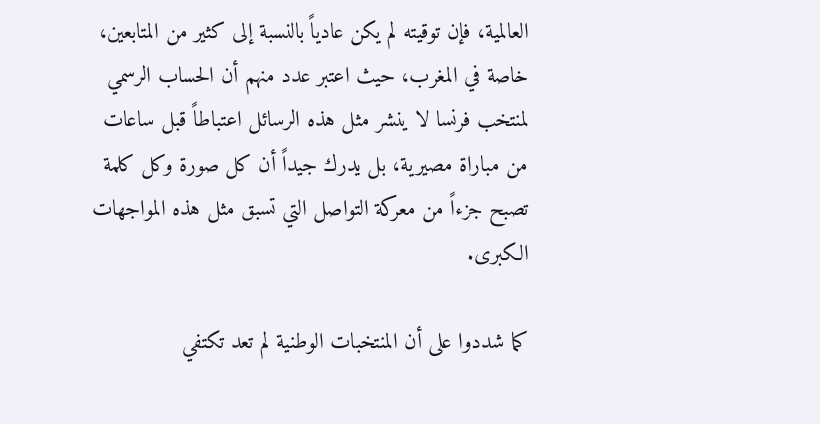العالمية، فإن توقيته لم يكن عادياً بالنسبة إلى كثير من المتابعين، خاصة في المغرب، حيث اعتبر عدد منهم أن الحساب الرسمي لمنتخب فرنسا لا ينشر مثل هذه الرسائل اعتباطاً قبل ساعات من مباراة مصيرية، بل يدرك جيداً أن كل صورة وكل كلمة تصبح جزءاً من معركة التواصل التي تسبق مثل هذه المواجهات الكبرى.

كما شددوا على أن المنتخبات الوطنية لم تعد تكتفي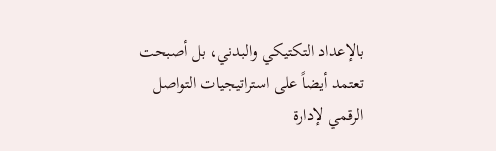بالإعداد التكتيكي والبدني، بل أصبحت تعتمد أيضاً على استراتيجيات التواصل الرقمي لإدارة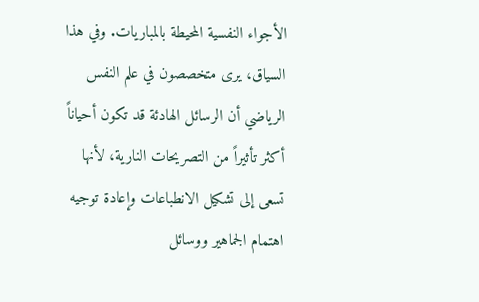الأجواء النفسية المحيطة بالمباريات. وفي هذا السياق، يرى متخصصون في علم النفس الرياضي أن الرسائل الهادئة قد تكون أحياناً أكثر تأثيراً من التصريحات النارية، لأنها تسعى إلى تشكيل الانطباعات وإعادة توجيه اهتمام الجماهير ووسائل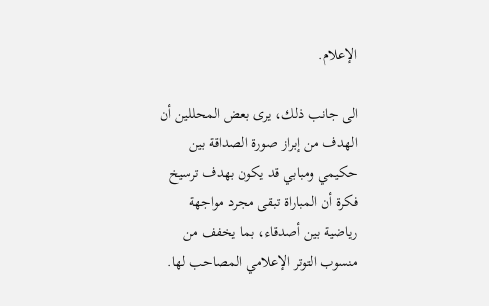الإعلام.

الى جانب ذلك، يرى بعض المحللين أن الهدف من إبراز صورة الصداقة بين حكيمي ومبابي قد يكون بهدف ترسيخ فكرة أن المباراة تبقى مجرد مواجهة رياضية بين أصدقاء، بما يخفف من منسوب التوتر الإعلامي المصاحب لها.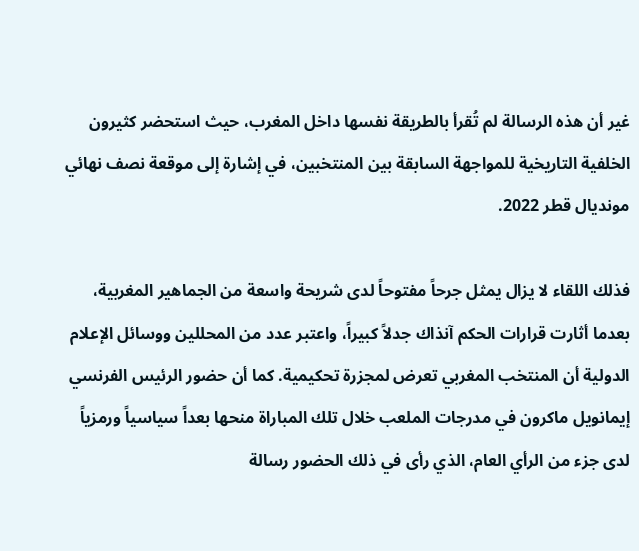غير أن هذه الرسالة لم تُقرأ بالطريقة نفسها داخل المغرب، حيث استحضر كثيرون الخلفية التاريخية للمواجهة السابقة بين المنتخبين، في إشارة إلى موقعة نصف نهائي مونديال قطر 2022.

فذلك اللقاء لا يزال يمثل جرحاً مفتوحاً لدى شريحة واسعة من الجماهير المغربية، بعدما أثارت قرارات الحكم آنذاك جدلاً كبيراً، واعتبر عدد من المحللين ووسائل الإعلام الدولية أن المنتخب المغربي تعرض لمجزرة تحكيمية. كما أن حضور الرئيس الفرنسي إيمانويل ماكرون في مدرجات الملعب خلال تلك المباراة منحها بعداً سياسياً ورمزياً لدى جزء من الرأي العام، الذي رأى في ذلك الحضور رسالة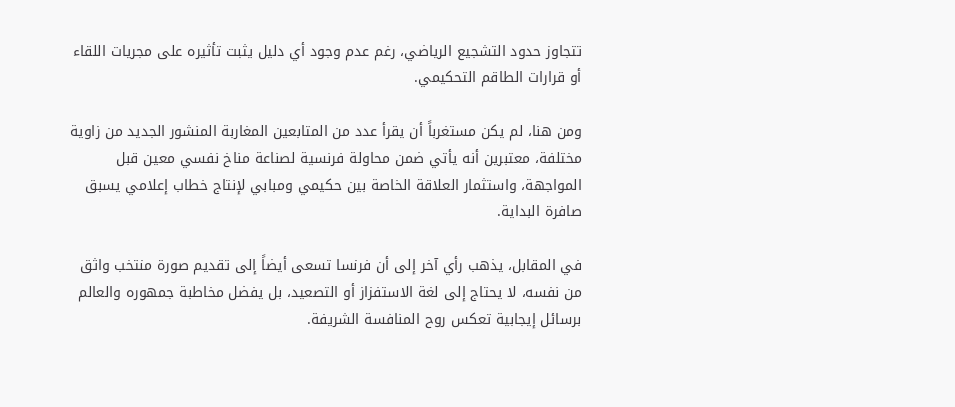تتجاوز حدود التشجيع الرياضي، رغم عدم وجود أي دليل يثبت تأثيره على مجريات اللقاء أو قرارات الطاقم التحكيمي.

ومن هنا، لم يكن مستغرباً أن يقرأ عدد من المتابعين المغاربة المنشور الجديد من زاوية مختلفة، معتبرين أنه يأتي ضمن محاولة فرنسية لصناعة مناخ نفسي معين قبل المواجهة، واستثمار العلاقة الخاصة بين حكيمي ومبابي لإنتاج خطاب إعلامي يسبق صافرة البداية.

في المقابل، يذهب رأي آخر إلى أن فرنسا تسعى أيضاً إلى تقديم صورة منتخب واثق من نفسه، لا يحتاج إلى لغة الاستفزاز أو التصعيد، بل يفضل مخاطبة جمهوره والعالم برسائل إيجابية تعكس روح المنافسة الشريفة.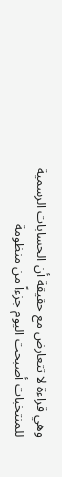وهي قراءة لا تتعارض مع حقيقة أن الحسابات الرسمية للمنتخبات أصبحت اليوم جزءاً من منظومة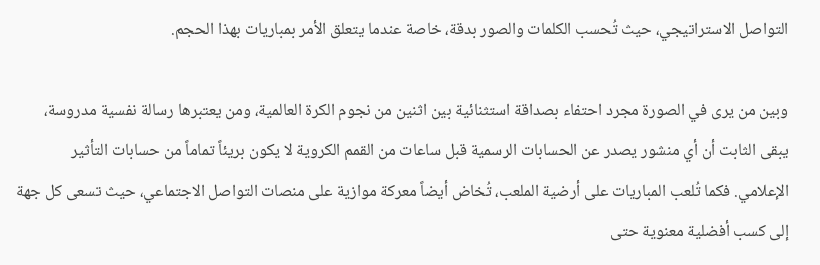التواصل الاستراتيجي، حيث تُحسب الكلمات والصور بدقة، خاصة عندما يتعلق الأمر بمباريات بهذا الحجم.

وبين من يرى في الصورة مجرد احتفاء بصداقة استثنائية بين اثنين من نجوم الكرة العالمية، ومن يعتبرها رسالة نفسية مدروسة، يبقى الثابت أن أي منشور يصدر عن الحسابات الرسمية قبل ساعات من القمم الكروية لا يكون بريئاً تماماً من حسابات التأثير الإعلامي. فكما تُلعب المباريات على أرضية الملعب، تُخاض أيضاً معركة موازية على منصات التواصل الاجتماعي، حيث تسعى كل جهة إلى كسب أفضلية معنوية حتى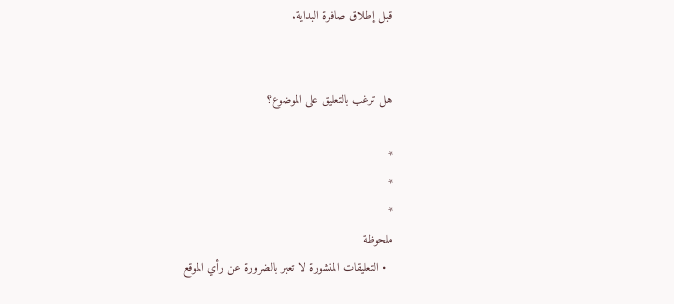قبل إطلاق صافرة البداية.


هل ترغب بالتعليق على الموضوع؟

*
*
*
ملحوظة
  • التعليقات المنشورة لا تعبر بالضرورة عن رأي الموقع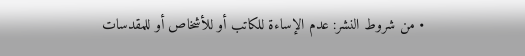• من شروط النشر: عدم الإساءة للكاتب أو للأشخاص أو للمقدسات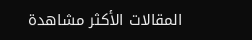المقالات الأكثر مشاهدة